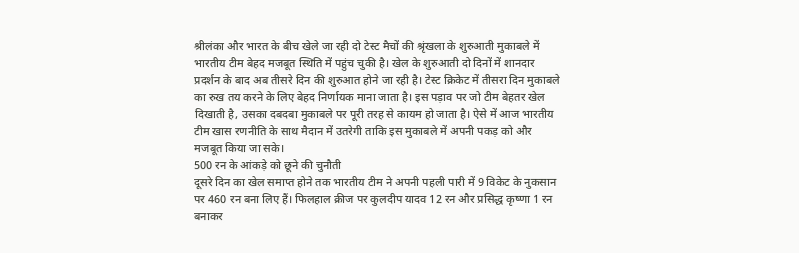श्रीलंका और भारत के बीच खेले जा रही दो टेस्ट मैचों की श्रृंखला के शुरुआती मुकाबले में भारतीय टीम बेहद मजबूत स्थिति में पहुंच चुकी है। खेल के शुरुआती दो दिनों में शानदार प्रदर्शन के बाद अब तीसरे दिन की शुरुआत होने जा रही है। टेस्ट क्रिकेट में तीसरा दिन मुकाबले का रुख तय करने के लिए बेहद निर्णायक माना जाता है। इस पड़ाव पर जो टीम बेहतर खेल दिखाती है, उसका दबदबा मुकाबले पर पूरी तरह से कायम हो जाता है। ऐसे में आज भारतीय टीम खास रणनीति के साथ मैदान में उतरेगी ताकि इस मुकाबले में अपनी पकड़ को और मजबूत किया जा सके।
500 रन के आंकड़े को छूने की चुनौती
दूसरे दिन का खेल समाप्त होने तक भारतीय टीम ने अपनी पहली पारी में 9 विकेट के नुकसान पर 460 रन बना लिए हैं। फिलहाल क्रीज पर कुलदीप यादव 12 रन और प्रसिद्ध कृष्णा 1 रन बनाकर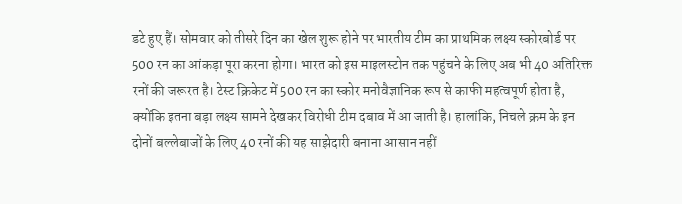डटे हुए हैं। सोमवार को तीसरे दिन का खेल शुरू होने पर भारतीय टीम का प्राथमिक लक्ष्य स्कोरबोर्ड पर 500 रन का आंकड़ा पूरा करना होगा। भारत को इस माइलस्टोन तक पहुंचने के लिए अब भी 40 अतिरिक्त रनों की जरूरत है। टेस्ट क्रिकेट में 500 रन का स्कोर मनोवैज्ञानिक रूप से काफी महत्वपूर्ण होता है, क्योंकि इतना बड़ा लक्ष्य सामने देखकर विरोधी टीम दबाव में आ जाती है। हालांकि, निचले क्रम के इन दोनों बल्लेबाजों के लिए 40 रनों की यह साझेदारी बनाना आसान नहीं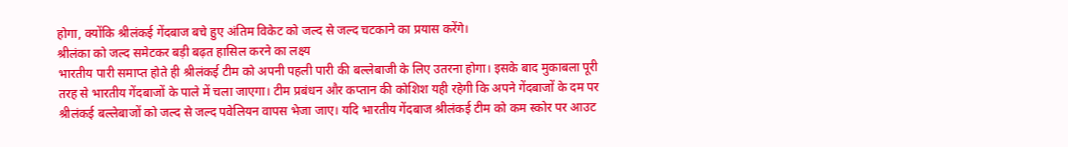होगा, क्योंकि श्रीलंकई गेंदबाज बचे हुए अंतिम विकेट को जल्द से जल्द चटकाने का प्रयास करेंगे।
श्रीलंका को जल्द समेटकर बड़ी बढ़त हासिल करने का लक्ष्य
भारतीय पारी समाप्त होते ही श्रीलंकई टीम को अपनी पहली पारी की बल्लेबाजी के लिए उतरना होगा। इसके बाद मुकाबला पूरी तरह से भारतीय गेंदबाजों के पाले में चला जाएगा। टीम प्रबंधन और कप्तान की कोशिश यही रहेगी कि अपने गेंदबाजों के दम पर श्रीलंकई बल्लेबाजों को जल्द से जल्द पवेलियन वापस भेजा जाए। यदि भारतीय गेंदबाज श्रीलंकई टीम को कम स्कोर पर आउट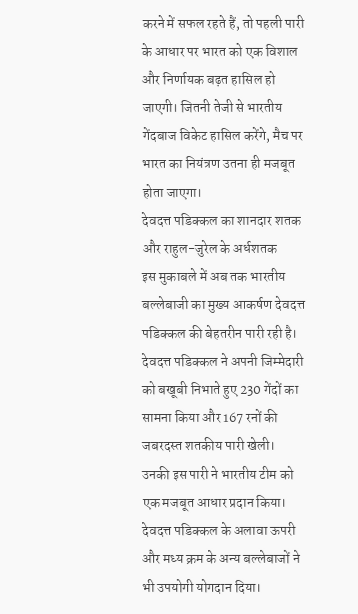करने में सफल रहते हैं, तो पहली पारी के आधार पर भारत को एक विशाल और निर्णायक बढ़त हासिल हो जाएगी। जितनी तेजी से भारतीय गेंदबाज विकेट हासिल करेंगे, मैच पर भारत का नियंत्रण उतना ही मजबूत होता जाएगा।
देवदत्त पडिक्कल का शानदार शतक और राहुल-जुरेल के अर्धशतक
इस मुकाबले में अब तक भारतीय बल्लेबाजी का मुख्य आकर्षण देवदत्त पडिक्कल की बेहतरीन पारी रही है। देवदत्त पडिक्कल ने अपनी जिम्मेदारी को बखूबी निभाते हुए 230 गेंदों का सामना किया और 167 रनों की जबरदस्त शतकीय पारी खेली। उनकी इस पारी ने भारतीय टीम को एक मजबूत आधार प्रदान किया। देवदत्त पडिक्कल के अलावा ऊपरी और मध्य क्रम के अन्य बल्लेबाजों ने भी उपयोगी योगदान दिया।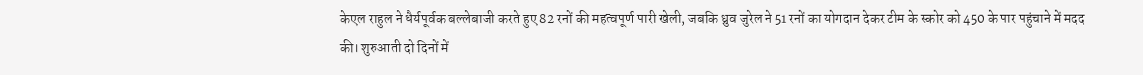केएल राहुल ने धैर्यपूर्वक बल्लेबाजी करते हुए 82 रनों की महत्वपूर्ण पारी खेली, जबकि ध्रुव जुरेल ने 51 रनों का योगदान देकर टीम के स्कोर को 450 के पार पहुंचाने में मदद की। शुरुआती दो दिनों में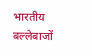भारतीय बल्लेबाजों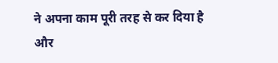ने अपना काम पूरी तरह से कर दिया है और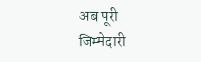अब पूरी जिम्मेदारी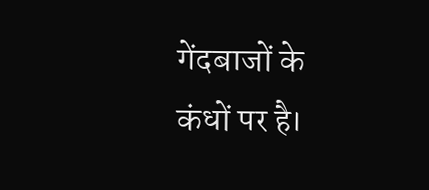गेंदबाजों के कंधों पर है।